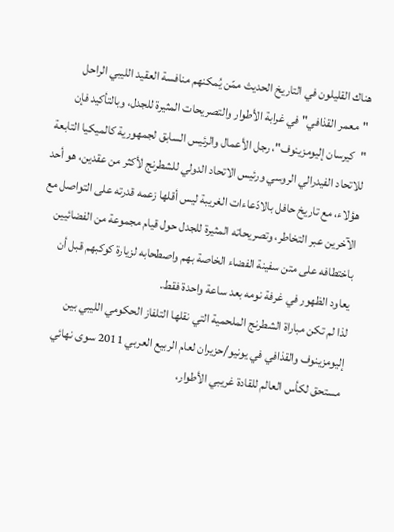هناك القليلون في التاريخ الحديث ممّن يُمكنهم منافسة العقيد الليبي الراحل "معمر القذافي" في غرابة الأطوار والتصريحات المثيرة للجدل، وبالتأكيد فإن "كيرسان إليومزينوف"، رجل الأعمال والرئيس السابق لجمهورية كالميكيا التابعة للاتحاد الفيدرالي الروسي ورئيس الاتحاد الدولي للشطرنج لأكثر من عقدين، هو أحد هؤلاء، مع تاريخ حافل بالادّعاءات الغريبة ليس أقلها زعمه قدرته على التواصل مع الآخرين عبر التخاطر، وتصريحاته المثيرة للجدل حول قيام مجموعة من الفضائيين باختطافه على متن سفينة الفضاء الخاصة بهم واصطحابه لزيارة كوكبهم قبل أن يعاود الظهور في غرفة نومه بعد ساعة واحدة فقط.
لذا لم تكن مباراة الشطرنج الملحمية التي نقلها التلفاز الحكومي الليبي بين إليومزينوف والقذافي في يونيو/حزيران لعام الربيع العربي 2011 سوى نهائي مستحق لكأس العالم للقادة غريبي الأطوار،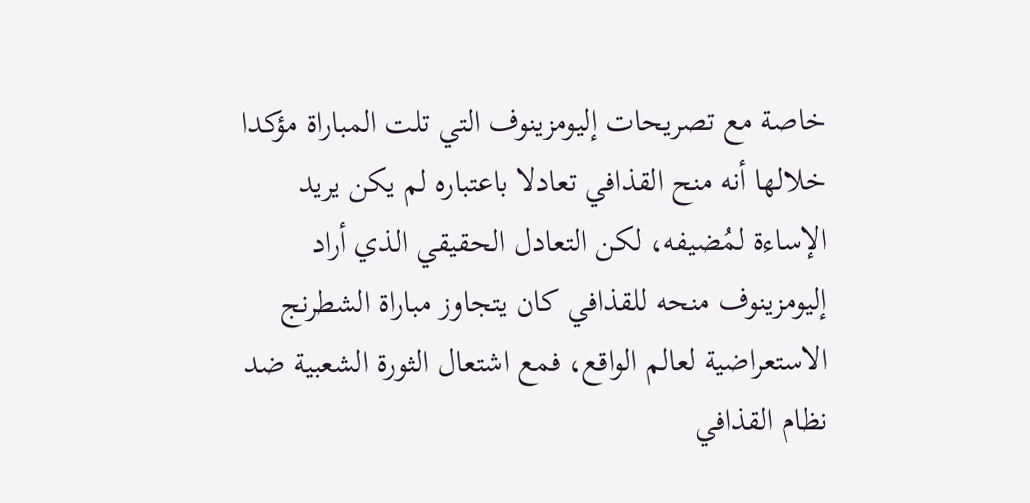خاصة مع تصريحات إليومزينوف التي تلت المباراة مؤكدا خلالها أنه منح القذافي تعادلا باعتباره لم يكن يريد الإساءة لمُضيفه، لكن التعادل الحقيقي الذي أراد إليومزينوف منحه للقذافي كان يتجاوز مباراة الشطرنج الاستعراضية لعالم الواقع، فمع اشتعال الثورة الشعبية ضد نظام القذافي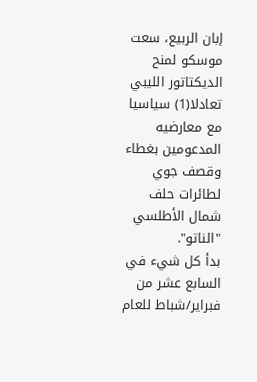إبان الربيع، سعت موسكو لمنح الديكتاتور الليبي تعادلا(1) سياسيا مع معارضيه المدعومين بغطاء وقصف جوي لطائرات حلف شمال الأطلسي "الناتو".
بدأ كل شيء في السابع عشر من فبراير/شباط للعام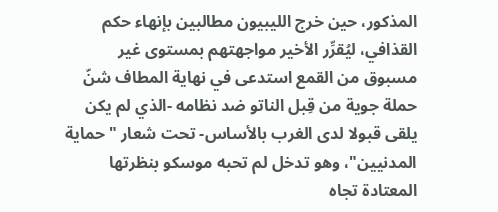المذكور، حين خرج الليبيون مطالبين بإنهاء حكم القذافي، ليُقرِّر الأخير مواجهتهم بمستوى غير مسبوق من القمع استدعى في نهاية المطاف شنّ حملة جوية من قِبل الناتو ضد نظامه -الذي لم يكن يلقى قبولا لدى الغرب بالأساس- تحت شعار "حماية المدنيين"، وهو تدخل لم تحبه موسكو بنظرتها المعتادة تجاه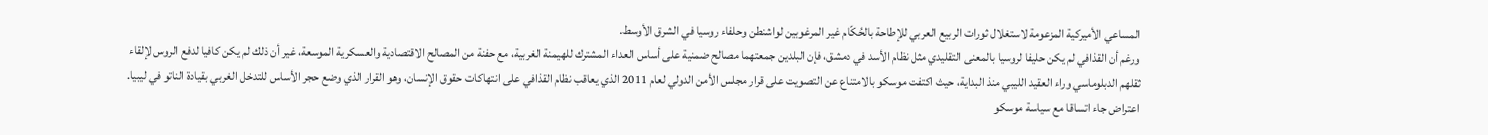المساعي الأميركية المزعومة لاستغلال ثورات الربيع العربي للإطاحة بالحُكّام غير المرغوبين لواشنطن وحلفاء روسيا في الشرق الأوسط.
ورغم أن القذافي لم يكن حليفا لروسيا بالمعنى التقليدي مثل نظام الأسد في دمشق، فإن البلدين جمعتهما مصالح ضمنية على أساس العداء المشترك للهيمنة الغربية، مع حفنة من المصالح الاقتصادية والعسكرية الموسعة، غير أن ذلك لم يكن كافيا لدفع الروس لإلقاء ثقلهم الدبلوماسي وراء العقيد الليبي منذ البداية، حيث اكتفت موسكو بالامتناع عن التصويت على قرار مجلس الأمن الدولي لعام 2011 الذي يعاقب نظام القذافي على انتهاكات حقوق الإنسان، وهو القرار الذي وضع حجر الأساس للتدخل الغربي بقيادة الناتو في ليبيا. اعتراض جاء اتساقا مع سياسة موسكو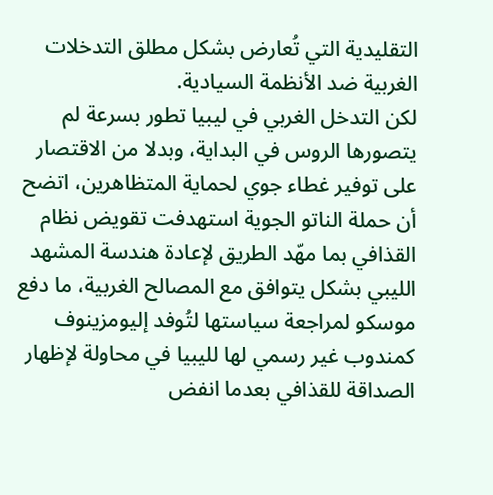التقليدية التي تُعارض بشكل مطلق التدخلات الغربية ضد الأنظمة السيادية.
لكن التدخل الغربي في ليبيا تطور بسرعة لم يتصورها الروس في البداية، وبدلا من الاقتصار على توفير غطاء جوي لحماية المتظاهرين، اتضح أن حملة الناتو الجوية استهدفت تقويض نظام القذافي بما مهّد الطريق لإعادة هندسة المشهد الليبي بشكل يتوافق مع المصالح الغربية، ما دفع موسكو لمراجعة سياستها لتُوفد إليومزينوف كمندوب غير رسمي لها لليبيا في محاولة لإظهار الصداقة للقذافي بعدما انفض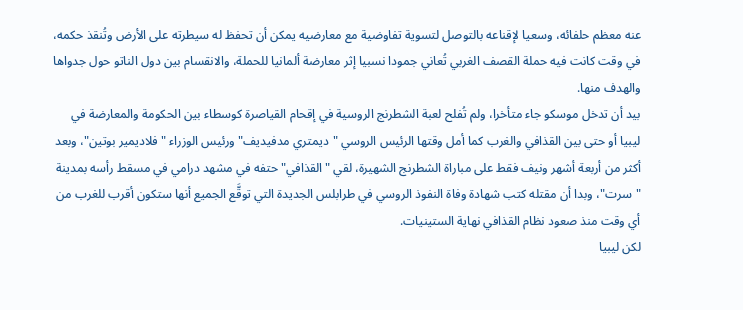عنه معظم حلفائه، وسعيا لإقناعه بالتوصل لتسوية تفاوضية مع معارضيه يمكن أن تحفظ له سيطرته على الأرض وتُنقذ حكمه، في وقت كانت فيه حملة القصف الغربي تُعاني جمودا نسبيا إثر معارضة ألمانيا للحملة، والانقسام بين دول الناتو حول جدواها والهدف منها.
بيد أن تدخل موسكو جاء متأخرا، ولم تُفلح لعبة الشطرنج الروسية في إقحام القياصرة كوسطاء بين الحكومة والمعارضة في ليبيا أو حتى بين القذافي والغرب كما أمل وقتها الرئيس الروسي "ديمتري مدفيديف" ورئيس الوزراء "فلاديمير بوتين"، وبعد أكثر من أربعة أشهر ونيف فقط على مباراة الشطرنج الشهيرة، لقي "القذافي" حتفه في مشهد درامي في مسقط رأسه بمدينة "سرت"، وبدا أن مقتله كتب شهادة وفاة النفوذ الروسي في طرابلس الجديدة التي توقَّع الجميع أنها ستكون أقرب للغرب من أي وقت منذ صعود نظام القذافي نهاية الستينيات.
لكن ليبيا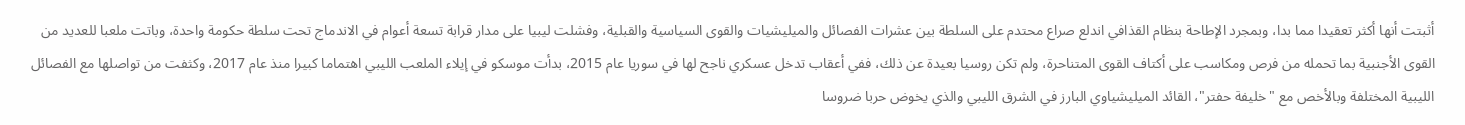أثبتت أنها أكثر تعقيدا مما بدا، وبمجرد الإطاحة بنظام القذافي اندلع صراع محتدم على السلطة بين عشرات الفصائل والميليشيات والقوى السياسية والقبلية، وفشلت ليبيا على مدار قرابة تسعة أعوام في الاندماج تحت سلطة حكومة واحدة، وباتت ملعبا للعديد من القوى الأجنبية بما تحمله من فرص ومكاسب على أكتاف القوى المتناحرة، ولم تكن روسيا بعيدة عن ذلك، ففي أعقاب تدخل عسكري ناجح لها في سوريا عام 2015، بدأت موسكو في إيلاء الملعب الليبي اهتماما كبيرا منذ عام 2017، وكثفت من تواصلها مع الفصائل الليبية المختلفة وبالأخص مع "خليفة حفتر"، القائد الميليشياوي البارز في الشرق الليبي والذي يخوض حربا ضروسا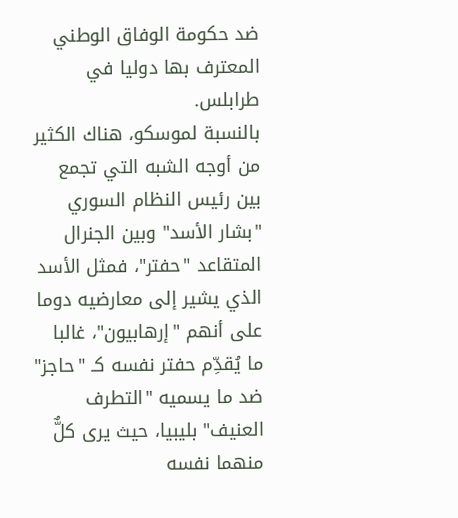ضد حكومة الوفاق الوطني المعترف بها دوليا في طرابلس.
بالنسبة لموسكو، هناك الكثير من أوجه الشبه التي تجمع بين رئيس النظام السوري "بشار الأسد" وبين الجنرال المتقاعد "حفتر"، فمثل الأسد الذي يشير إلى معارضيه دوما على أنهم "إرهابيون"، غالبا ما يُقدِّم حفتر نفسه كـ "حاجز" ضد ما يسميه "التطرف العنيف" بليبيا، حيث يرى كلٌّ منهما نفسه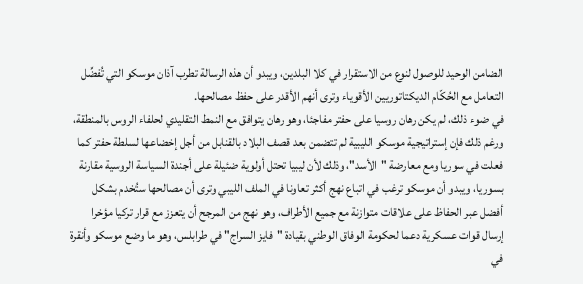الضامن الوحيد للوصول لنوع من الاستقرار في كلا البلدين، ويبدو أن هذه الرسالة تطرب آذان موسكو التي تُفضِّل التعامل مع الحُكّام الديكتاتوريين الأقوياء وترى أنهم الأقدر على حفظ مصالحها.
في ضوء ذلك، لم يكن رهان روسيا على حفتر مفاجئا، وهو رهان يتوافق مع النمط التقليدي لحلفاء الروس بالمنطقة، ورغم ذلك فإن إستراتيجية موسكو الليبية لم تتضمن بعد قصف البلاد بالقنابل من أجل إخضاعها لسلطة حفتر كما فعلت في سوريا ومع معارضة "الأسد"، وذلك لأن ليبيا تحتل أولوية ضئيلة على أجندة السياسة الروسية مقارنة بسوريا، ويبدو أن موسكو ترغب في اتباع نهج أكثر تعاونا في الملف الليبي وترى أن مصالحها ستُخدم بشكل أفضل عبر الحفاظ على علاقات متوازنة مع جميع الأطراف، وهو نهج من المرجح أن يتعزز مع قرار تركيا مؤخرا إرسال قوات عسكرية دعما لحكومة الوفاق الوطني بقيادة "فايز السراج" في طرابلس، وهو ما وضع موسكو وأنقرة في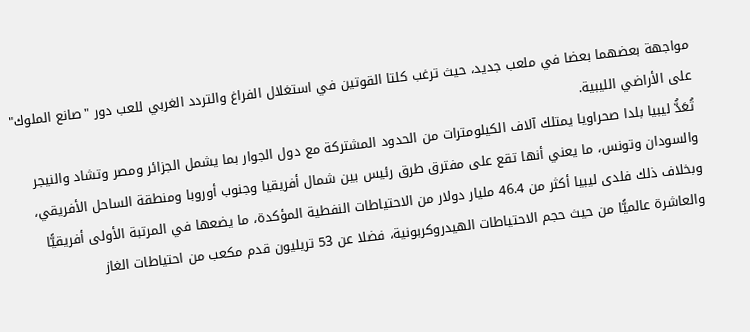مواجهة بعضهما بعضا في ملعب جديد، حيث ترغب كلتا القوتين في استغلال الفراغ والتردد الغربي للعب دور "صانع الملوك" على الأراضي الليبية.
تُعَدُّ ليبيا بلدا صحراويا يمتلك آلاف الكيلومترات من الحدود المشتركة مع دول الجوار بما يشمل الجزائر ومصر وتشاد والنيجر والسودان وتونس، ما يعني أنها تقع على مفترق طرق رئيس بين شمال أفريقيا وجنوب أوروبا ومنطقة الساحل الأفريقي، وبخلاف ذلك فلدى ليبيا أكثر من 46.4 مليار دولار من الاحتياطات النفطية المؤكدة، ما يضعها في المرتبة الأولى أفريقيًّا والعاشرة عالميًّا من حيث حجم الاحتياطات الهيدروكربونية، فضلا عن 53 تريليون قدم مكعب من احتياطات الغاز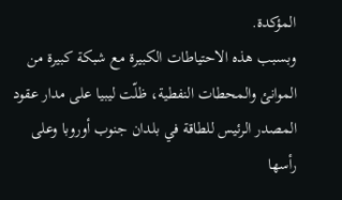المؤكدة.
وبسبب هذه الاحتياطات الكبيرة مع شبكة كبيرة من الموانئ والمحطات النفطية، ظلّت ليبيا على مدار عقود المصدر الرئيس للطاقة في بلدان جنوب أوروبا وعلى رأسها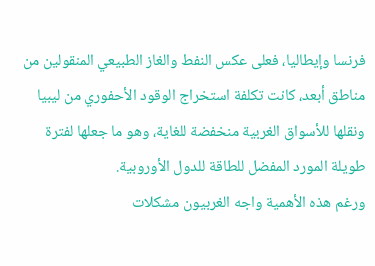فرنسا وإيطاليا، فعلى عكس النفط والغاز الطبيعي المنقولين من مناطق أبعد، كانت تكلفة استخراج الوقود الأحفوري من ليبيا ونقلها للأسواق الغربية منخفضة للغاية، وهو ما جعلها لفترة طويلة المورد المفضل للطاقة للدول الأوروبية.
ورغم هذه الأهمية واجه الغربيون مشكلات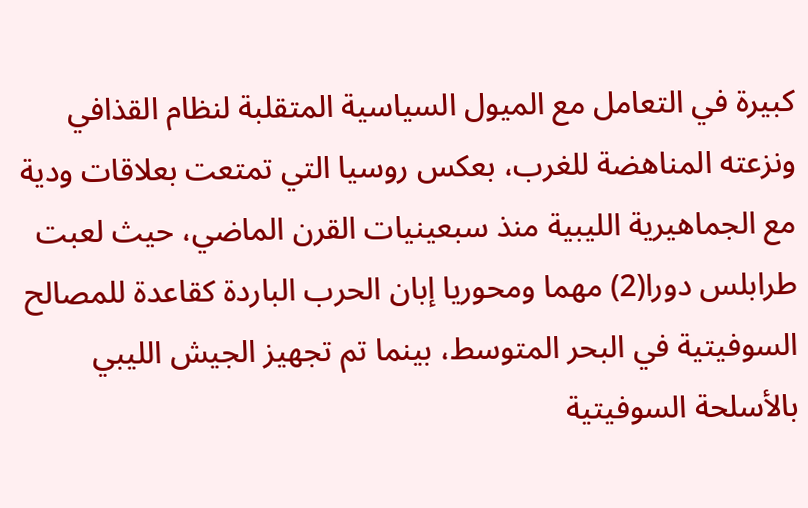كبيرة في التعامل مع الميول السياسية المتقلبة لنظام القذافي ونزعته المناهضة للغرب، بعكس روسيا التي تمتعت بعلاقات ودية مع الجماهيرية الليبية منذ سبعينيات القرن الماضي، حيث لعبت طرابلس دورا(2) مهما ومحوريا إبان الحرب الباردة كقاعدة للمصالح السوفيتية في البحر المتوسط، بينما تم تجهيز الجيش الليبي بالأسلحة السوفيتية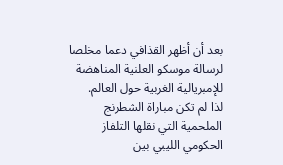بعد أن أظهر القذافي دعما مخلصا لرسالة موسكو العلنية المناهضة للإمبريالية الغربية حول العالم.
لذا لم تكن مباراة الشطرنج الملحمية التي نقلها التلفاز الحكومي الليبي بين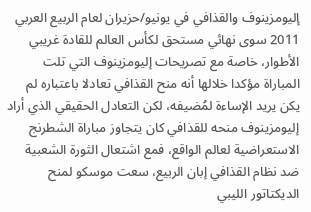إليومزينوف والقذافي في يونيو/حزيران لعام الربيع العربي 2011 سوى نهائي مستحق لكأس العالم للقادة غريبي الأطوار، خاصة مع تصريحات إليومزينوف التي تلت المباراة مؤكدا خلالها أنه منح القذافي تعادلا باعتباره لم يكن يريد الإساءة لمُضيفه، لكن التعادل الحقيقي الذي أراد إليومزينوف منحه للقذافي كان يتجاوز مباراة الشطرنج الاستعراضية لعالم الواقع، فمع اشتعال الثورة الشعبية ضد نظام القذافي إبان الربيع، سعت موسكو لمنح الديكتاتور الليبي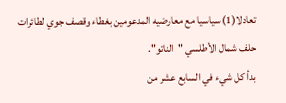تعادلا(1) سياسيا مع معارضيه المدعومين بغطاء وقصف جوي لطائرات حلف شمال الأطلسي "الناتو".
بدأ كل شيء في السابع عشر من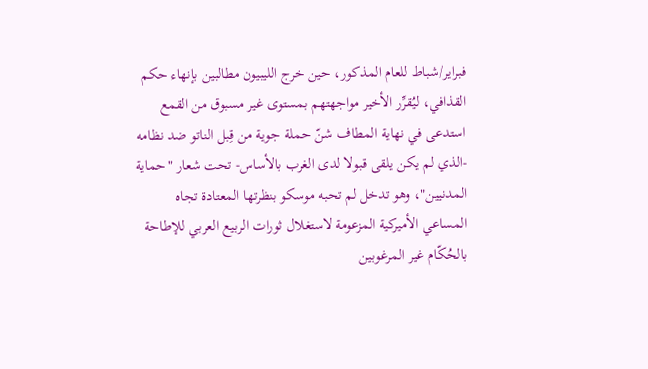فبراير/شباط للعام المذكور، حين خرج الليبيون مطالبين بإنهاء حكم القذافي، ليُقرِّر الأخير مواجهتهم بمستوى غير مسبوق من القمع استدعى في نهاية المطاف شنّ حملة جوية من قِبل الناتو ضد نظامه -الذي لم يكن يلقى قبولا لدى الغرب بالأساس- تحت شعار "حماية المدنيين"، وهو تدخل لم تحبه موسكو بنظرتها المعتادة تجاه المساعي الأميركية المزعومة لاستغلال ثورات الربيع العربي للإطاحة بالحُكّام غير المرغوبين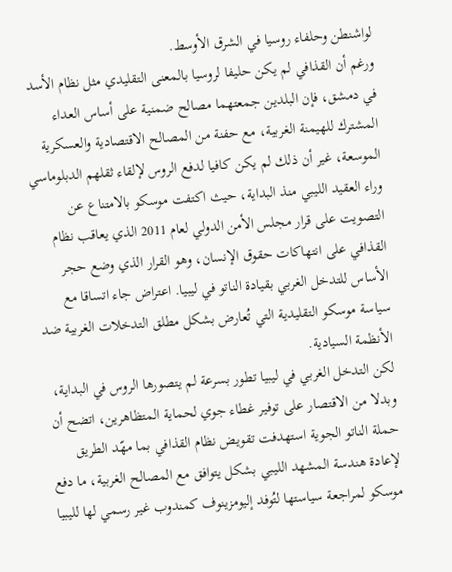لواشنطن وحلفاء روسيا في الشرق الأوسط.
ورغم أن القذافي لم يكن حليفا لروسيا بالمعنى التقليدي مثل نظام الأسد في دمشق، فإن البلدين جمعتهما مصالح ضمنية على أساس العداء المشترك للهيمنة الغربية، مع حفنة من المصالح الاقتصادية والعسكرية الموسعة، غير أن ذلك لم يكن كافيا لدفع الروس لإلقاء ثقلهم الدبلوماسي وراء العقيد الليبي منذ البداية، حيث اكتفت موسكو بالامتناع عن التصويت على قرار مجلس الأمن الدولي لعام 2011 الذي يعاقب نظام القذافي على انتهاكات حقوق الإنسان، وهو القرار الذي وضع حجر الأساس للتدخل الغربي بقيادة الناتو في ليبيا. اعتراض جاء اتساقا مع سياسة موسكو التقليدية التي تُعارض بشكل مطلق التدخلات الغربية ضد الأنظمة السيادية.
لكن التدخل الغربي في ليبيا تطور بسرعة لم يتصورها الروس في البداية، وبدلا من الاقتصار على توفير غطاء جوي لحماية المتظاهرين، اتضح أن حملة الناتو الجوية استهدفت تقويض نظام القذافي بما مهّد الطريق لإعادة هندسة المشهد الليبي بشكل يتوافق مع المصالح الغربية، ما دفع موسكو لمراجعة سياستها لتُوفد إليومزينوف كمندوب غير رسمي لها لليبيا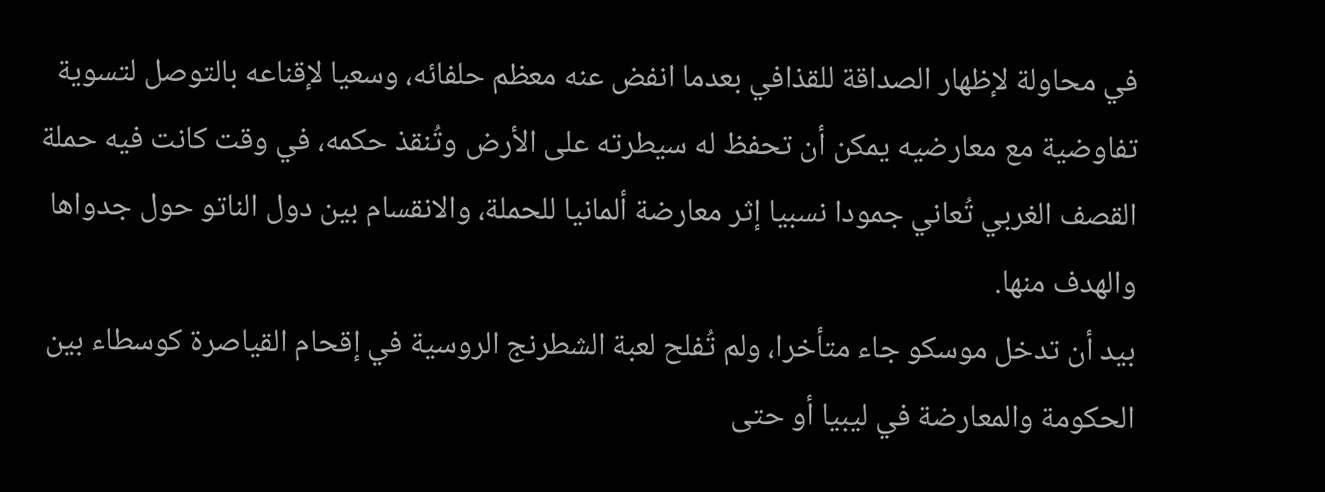في محاولة لإظهار الصداقة للقذافي بعدما انفض عنه معظم حلفائه، وسعيا لإقناعه بالتوصل لتسوية تفاوضية مع معارضيه يمكن أن تحفظ له سيطرته على الأرض وتُنقذ حكمه، في وقت كانت فيه حملة القصف الغربي تُعاني جمودا نسبيا إثر معارضة ألمانيا للحملة، والانقسام بين دول الناتو حول جدواها والهدف منها.
بيد أن تدخل موسكو جاء متأخرا، ولم تُفلح لعبة الشطرنج الروسية في إقحام القياصرة كوسطاء بين الحكومة والمعارضة في ليبيا أو حتى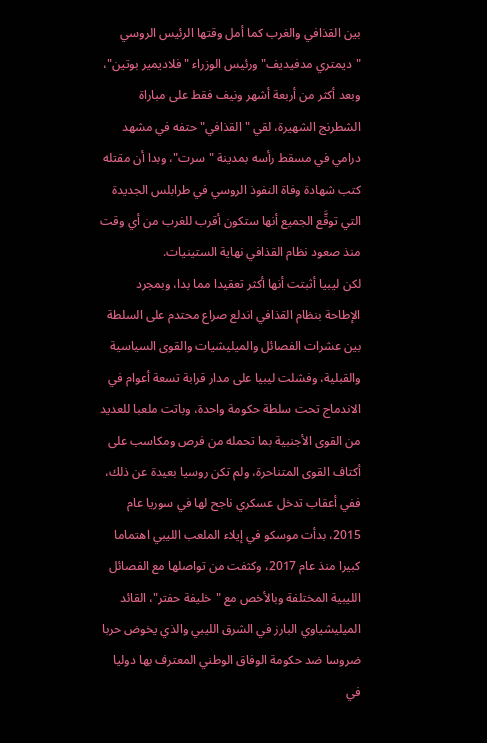بين القذافي والغرب كما أمل وقتها الرئيس الروسي "ديمتري مدفيديف" ورئيس الوزراء "فلاديمير بوتين"، وبعد أكثر من أربعة أشهر ونيف فقط على مباراة الشطرنج الشهيرة، لقي "القذافي" حتفه في مشهد درامي في مسقط رأسه بمدينة "سرت"، وبدا أن مقتله كتب شهادة وفاة النفوذ الروسي في طرابلس الجديدة التي توقَّع الجميع أنها ستكون أقرب للغرب من أي وقت منذ صعود نظام القذافي نهاية الستينيات.
لكن ليبيا أثبتت أنها أكثر تعقيدا مما بدا، وبمجرد الإطاحة بنظام القذافي اندلع صراع محتدم على السلطة بين عشرات الفصائل والميليشيات والقوى السياسية والقبلية، وفشلت ليبيا على مدار قرابة تسعة أعوام في الاندماج تحت سلطة حكومة واحدة، وباتت ملعبا للعديد من القوى الأجنبية بما تحمله من فرص ومكاسب على أكتاف القوى المتناحرة، ولم تكن روسيا بعيدة عن ذلك، ففي أعقاب تدخل عسكري ناجح لها في سوريا عام 2015، بدأت موسكو في إيلاء الملعب الليبي اهتماما كبيرا منذ عام 2017، وكثفت من تواصلها مع الفصائل الليبية المختلفة وبالأخص مع "خليفة حفتر"، القائد الميليشياوي البارز في الشرق الليبي والذي يخوض حربا ضروسا ضد حكومة الوفاق الوطني المعترف بها دوليا في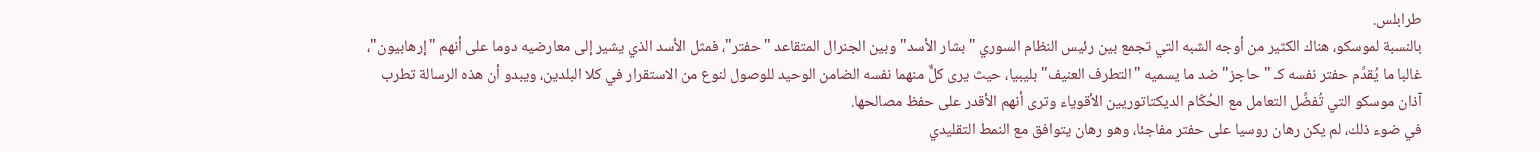طرابلس.
بالنسبة لموسكو، هناك الكثير من أوجه الشبه التي تجمع بين رئيس النظام السوري "بشار الأسد" وبين الجنرال المتقاعد "حفتر"، فمثل الأسد الذي يشير إلى معارضيه دوما على أنهم "إرهابيون"، غالبا ما يُقدِّم حفتر نفسه كـ "حاجز" ضد ما يسميه "التطرف العنيف" بليبيا، حيث يرى كلٌّ منهما نفسه الضامن الوحيد للوصول لنوع من الاستقرار في كلا البلدين، ويبدو أن هذه الرسالة تطرب آذان موسكو التي تُفضِّل التعامل مع الحُكّام الديكتاتوريين الأقوياء وترى أنهم الأقدر على حفظ مصالحها.
في ضوء ذلك، لم يكن رهان روسيا على حفتر مفاجئا، وهو رهان يتوافق مع النمط التقليدي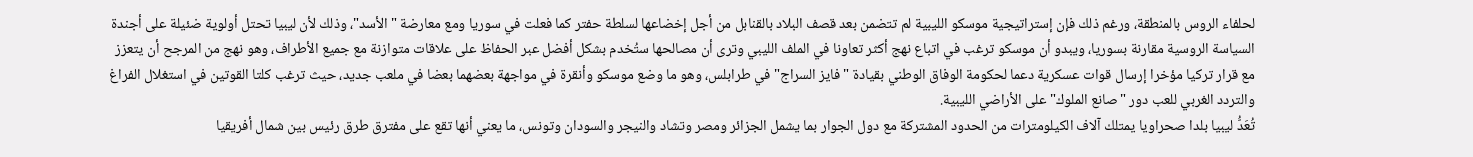لحلفاء الروس بالمنطقة، ورغم ذلك فإن إستراتيجية موسكو الليبية لم تتضمن بعد قصف البلاد بالقنابل من أجل إخضاعها لسلطة حفتر كما فعلت في سوريا ومع معارضة "الأسد"، وذلك لأن ليبيا تحتل أولوية ضئيلة على أجندة السياسة الروسية مقارنة بسوريا، ويبدو أن موسكو ترغب في اتباع نهج أكثر تعاونا في الملف الليبي وترى أن مصالحها ستُخدم بشكل أفضل عبر الحفاظ على علاقات متوازنة مع جميع الأطراف، وهو نهج من المرجح أن يتعزز مع قرار تركيا مؤخرا إرسال قوات عسكرية دعما لحكومة الوفاق الوطني بقيادة "فايز السراج" في طرابلس، وهو ما وضع موسكو وأنقرة في مواجهة بعضهما بعضا في ملعب جديد، حيث ترغب كلتا القوتين في استغلال الفراغ والتردد الغربي للعب دور "صانع الملوك" على الأراضي الليبية.
تُعَدُّ ليبيا بلدا صحراويا يمتلك آلاف الكيلومترات من الحدود المشتركة مع دول الجوار بما يشمل الجزائر ومصر وتشاد والنيجر والسودان وتونس، ما يعني أنها تقع على مفترق طرق رئيس بين شمال أفريقيا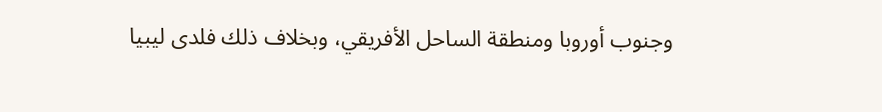وجنوب أوروبا ومنطقة الساحل الأفريقي، وبخلاف ذلك فلدى ليبيا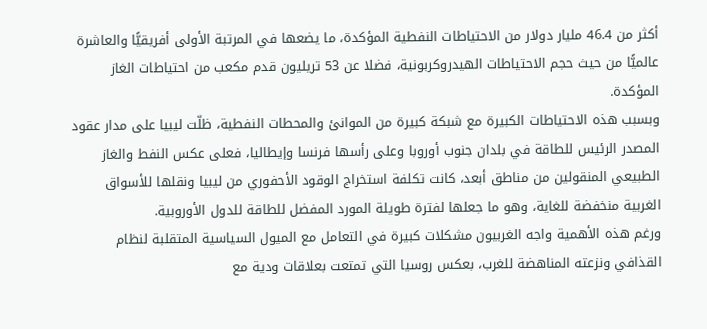أكثر من 46.4 مليار دولار من الاحتياطات النفطية المؤكدة، ما يضعها في المرتبة الأولى أفريقيًّا والعاشرة عالميًّا من حيث حجم الاحتياطات الهيدروكربونية، فضلا عن 53 تريليون قدم مكعب من احتياطات الغاز المؤكدة.
وبسبب هذه الاحتياطات الكبيرة مع شبكة كبيرة من الموانئ والمحطات النفطية، ظلّت ليبيا على مدار عقود المصدر الرئيس للطاقة في بلدان جنوب أوروبا وعلى رأسها فرنسا وإيطاليا، فعلى عكس النفط والغاز الطبيعي المنقولين من مناطق أبعد، كانت تكلفة استخراج الوقود الأحفوري من ليبيا ونقلها للأسواق الغربية منخفضة للغاية، وهو ما جعلها لفترة طويلة المورد المفضل للطاقة للدول الأوروبية.
ورغم هذه الأهمية واجه الغربيون مشكلات كبيرة في التعامل مع الميول السياسية المتقلبة لنظام القذافي ونزعته المناهضة للغرب، بعكس روسيا التي تمتعت بعلاقات ودية مع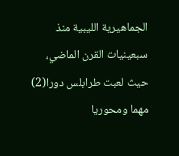الجماهيرية الليبية منذ سبعينيات القرن الماضي، حيث لعبت طرابلس دورا(2) مهما ومحوريا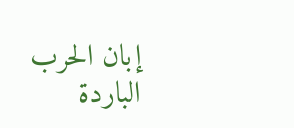إبان الحرب الباردة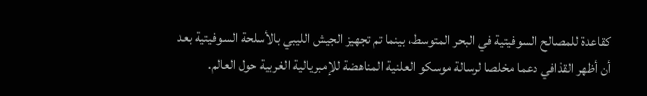كقاعدة للمصالح السوفيتية في البحر المتوسط، بينما تم تجهيز الجيش الليبي بالأسلحة السوفيتية بعد أن أظهر القذافي دعما مخلصا لرسالة موسكو العلنية المناهضة للإمبريالية الغربية حول العالم.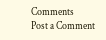Comments
Post a Comment